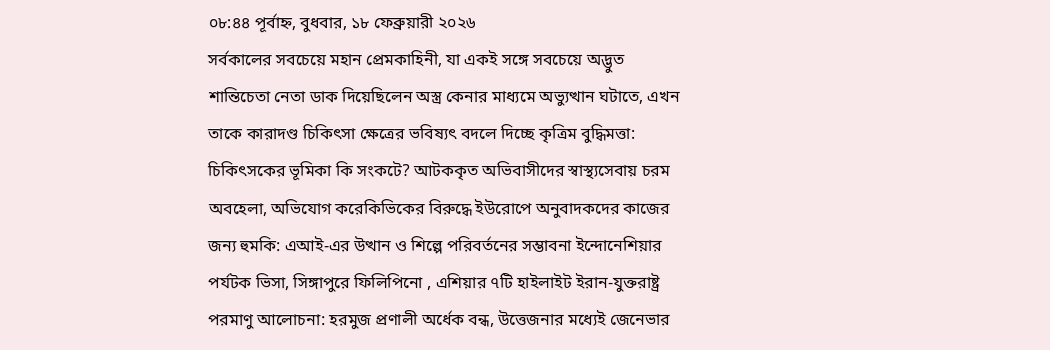০৮:৪৪ পূর্বাহ্ন, বুধবার, ১৮ ফেব্রুয়ারী ২০২৬
সর্বকালের সবচেয়ে মহান প্রেমকাহিনী, যা একই সঙ্গে সবচেয়ে অদ্ভুত শান্তিচেতা নেতা ডাক দিয়েছিলেন অস্ত্র কেনার মাধ্যমে অভ্যুত্থান ঘটাতে, এখন তাকে কারাদণ্ড চিকিৎসা ক্ষেত্রের ভবিষ্যৎ বদলে দিচ্ছে কৃত্রিম বুদ্ধিমত্তা: চিকিৎসকের ভূমিকা কি সংকটে? আটককৃত অভিবাসীদের স্বাস্থ্যসেবায় চরম অবহেলা, অভিযোগ করেকিভিকের বিরুদ্ধে ইউরোপে অনুবাদকদের কাজের জন্য হুমকি: এআই-এর উত্থান ও শিল্পে পরিবর্তনের সম্ভাবনা ইন্দোনেশিয়ার পর্যটক ভিসা, সিঙ্গাপুরে ফিলিপিনো , এশিয়ার ৭টি হাইলাইট ইরান-যুক্তরাষ্ট্র পরমাণু আলোচনা: হরমুজ প্রণালী অর্ধেক বন্ধ, উত্তেজনার মধ্যেই জেনেভার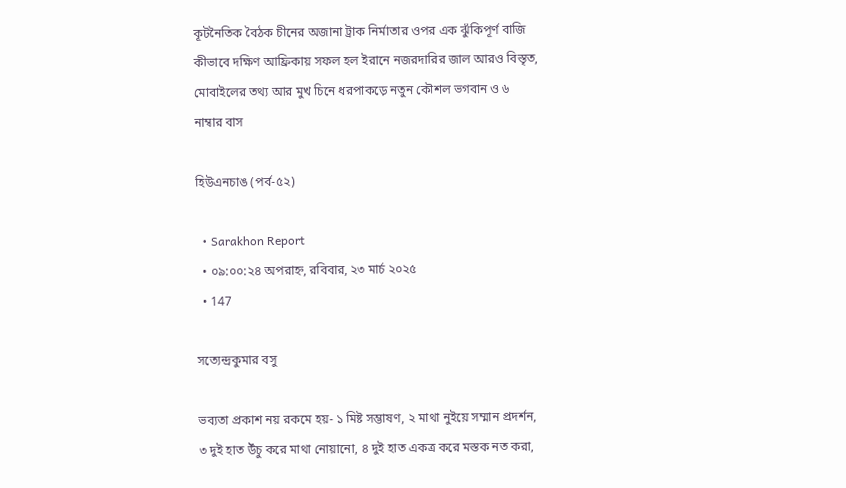কূটনৈতিক বৈঠক চীনের অজানা ট্রাক নির্মাতার ওপর এক ঝুঁকিপূর্ণ বাজি কীভাবে দক্ষিণ আফ্রিকায় সফল হল ইরানে নজরদারির জাল আরও বিস্তৃত, মোবাইলের তথ্য আর মুখ চিনে ধরপাকড়ে নতুন কৌশল ভগবান ও ৬ নাম্বার বাস

হিউএনচাঙ (পর্ব-৫২)

  • Sarakhon Report
  • ০৯:০০:২৪ অপরাহ্ন, রবিবার, ২৩ মার্চ ২০২৫
  • 147

সত্যেন্দ্রকুমার বসু

ভব্যতা প্রকাশ নয় রকমে হয়- ১ মিষ্ট সম্ভাষণ, ২ মাথা নুইয়ে সম্মান প্রদর্শন, ৩ দুই হাত উঁচু করে মাথা নোয়ানো, ৪ দুই হাত একত্র করে মস্তক নত করা,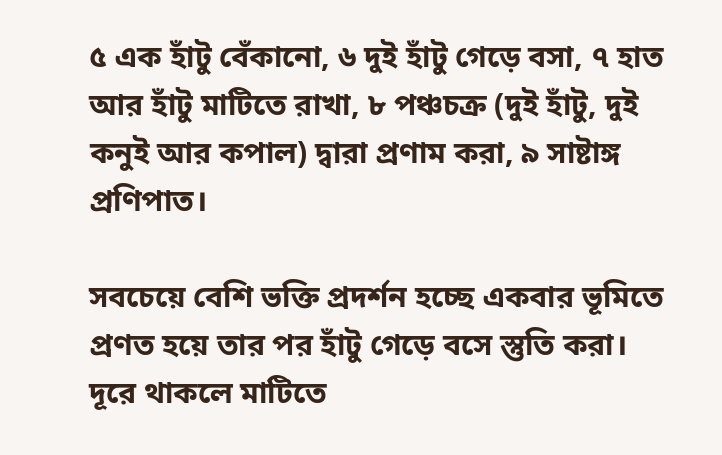৫ এক হাঁটু বেঁকানো, ৬ দুই হাঁটু গেড়ে বসা, ৭ হাত আর হাঁটু মাটিতে রাখা, ৮ পঞ্চচক্র (দুই হাঁটু, দুই কনুই আর কপাল) দ্বারা প্রণাম করা, ৯ সাষ্টাঙ্গ প্রণিপাত।

সবচেয়ে বেশি ভক্তি প্রদর্শন হচ্ছে একবার ভূমিতে প্রণত হয়ে তার পর হাঁটু গেড়ে বসে স্তুতি করা। দূরে থাকলে মাটিতে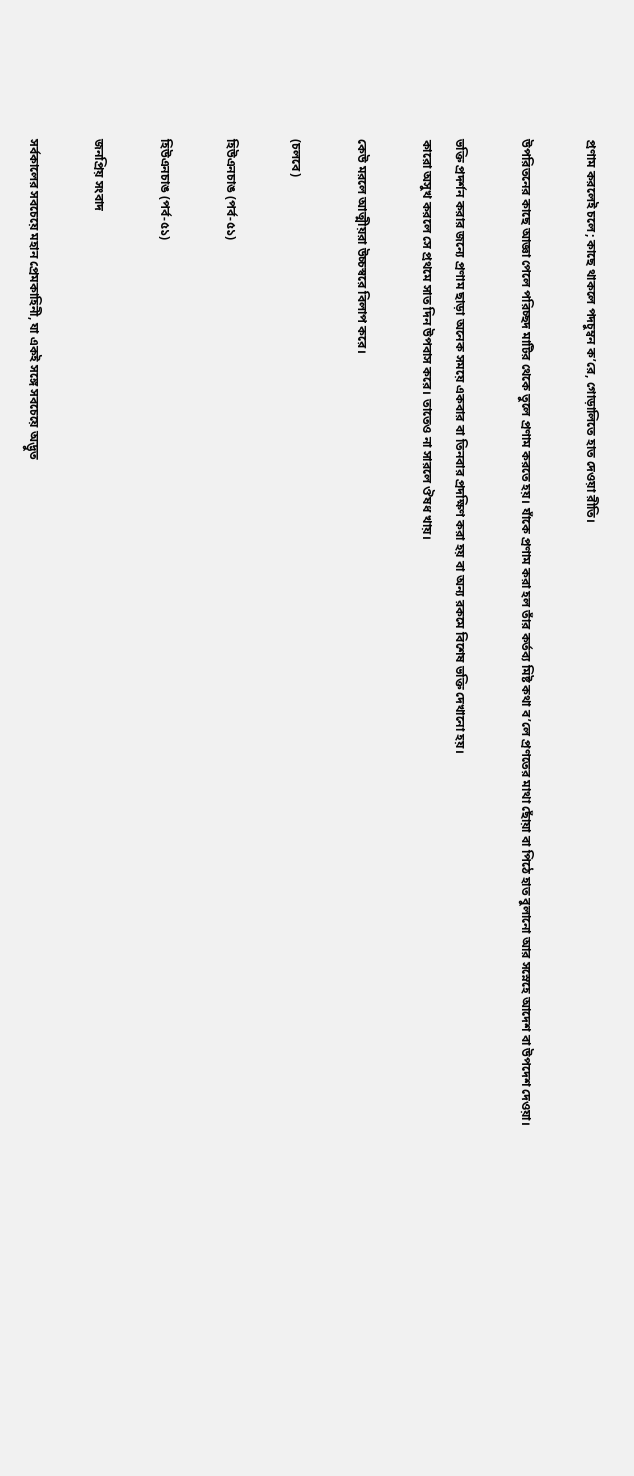প্রণাম করলেই চলে; কাছে থাকলে পদচুম্বন ক’রে, গোড়ালিতে হাত দেওয়া রীতি।

উপরিতনের কাছে আজ্ঞা পেলে পরিচ্ছদ মাটির থেকে তুলে প্রণাম করতে হয়। যাঁকে প্রণাম করা হল তাঁর কর্তব্য মিষ্ট কথা ব’লে প্রণতের মাথা ছোঁয়া বা পিঠে হাত বুলানো আর সস্নেহে আদেশ বা উপদেশ দেওয়া।

ভক্তি প্রদর্শন করার জন্যে প্রণাম ছাড়া অনেক সময়ে একবার বা তিনবার প্রদক্ষিণ করা হয় বা অন্য রকমে বিশেষ ভক্তি দেখানো হয়।
কারো অসুখ করলে সে প্রথমে সাত দিন উপবাস করে। তাতেও না সারলে ঔষধ খায়।

কেউ মরলে আত্মীয়রা উচ্চস্বরে বিলাপ করে।

(চলবে)

হিউএনচাঙ (পর্ব-৫১)

হিউএনচাঙ (পর্ব-৫১)

জনপ্রিয় সংবাদ

সর্বকালের সবচেয়ে মহান প্রেমকাহিনী, যা একই সঙ্গে সবচেয়ে অদ্ভুত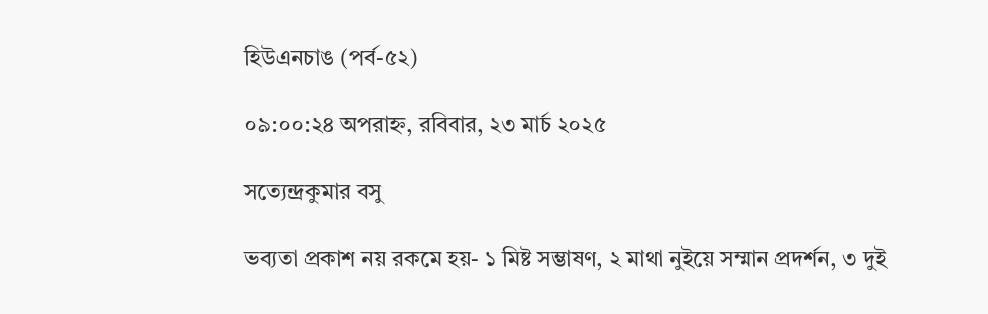হিউএনচাঙ (পর্ব-৫২)

০৯:০০:২৪ অপরাহ্ন, রবিবার, ২৩ মার্চ ২০২৫

সত্যেন্দ্রকুমার বসু

ভব্যতা প্রকাশ নয় রকমে হয়- ১ মিষ্ট সম্ভাষণ, ২ মাথা নুইয়ে সম্মান প্রদর্শন, ৩ দুই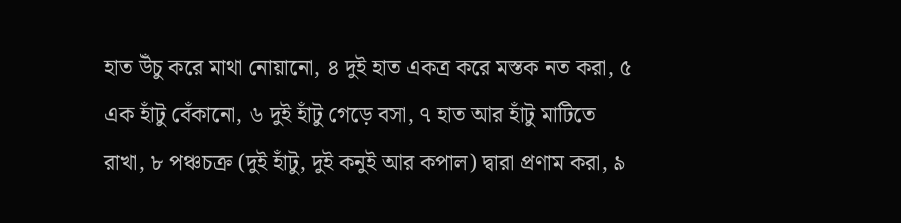হাত উঁচু করে মাথা নোয়ানো, ৪ দুই হাত একত্র করে মস্তক নত করা, ৫ এক হাঁটু বেঁকানো, ৬ দুই হাঁটু গেড়ে বসা, ৭ হাত আর হাঁটু মাটিতে রাখা, ৮ পঞ্চচক্র (দুই হাঁটু, দুই কনুই আর কপাল) দ্বারা প্রণাম করা, ৯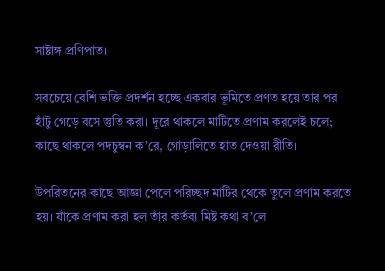সাষ্টাঙ্গ প্রণিপাত।

সবচেয়ে বেশি ভক্তি প্রদর্শন হচ্ছে একবার ভূমিতে প্রণত হয়ে তার পর হাঁটু গেড়ে বসে স্তুতি করা। দূরে থাকলে মাটিতে প্রণাম করলেই চলে; কাছে থাকলে পদচুম্বন ক’রে, গোড়ালিতে হাত দেওয়া রীতি।

উপরিতনের কাছে আজ্ঞা পেলে পরিচ্ছদ মাটির থেকে তুলে প্রণাম করতে হয়। যাঁকে প্রণাম করা হল তাঁর কর্তব্য মিষ্ট কথা ব’লে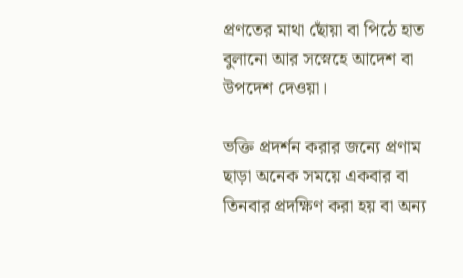প্রণতের মাথা ছোঁয়া বা পিঠে হাত বুলানো আর সস্নেহে আদেশ বা উপদেশ দেওয়া।

ভক্তি প্রদর্শন করার জন্যে প্রণাম ছাড়া অনেক সময়ে একবার বা তিনবার প্রদক্ষিণ করা হয় বা অন্য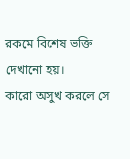রকমে বিশেষ ভক্তি দেখানো হয়।
কারো অসুখ করলে সে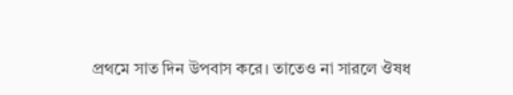প্রথমে সাত দিন উপবাস করে। তাতেও না সারলে ঔষধ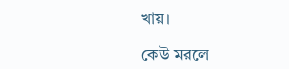খায়।

কেউ মরলে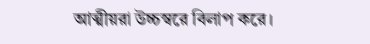আত্মীয়রা উচ্চস্বরে বিলাপ করে।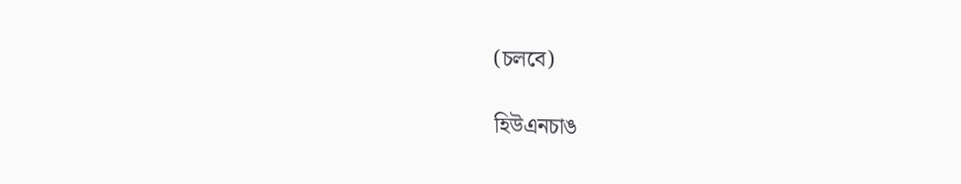(চলবে)

হিউএনচাঙ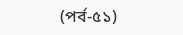(পর্ব-৫১)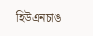হিউএনচাঙ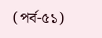(পর্ব-৫১)